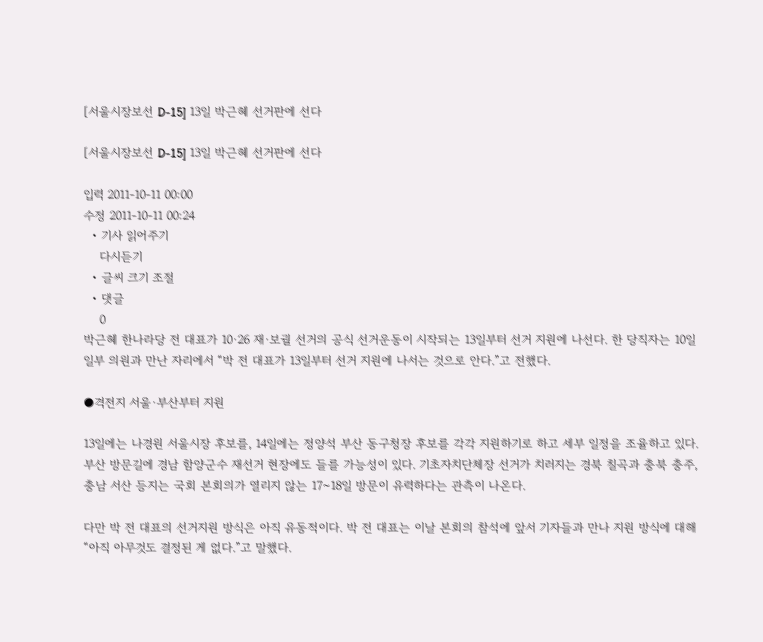[서울시장보선 D-15] 13일 박근혜 선거판에 선다

[서울시장보선 D-15] 13일 박근혜 선거판에 선다

입력 2011-10-11 00:00
수정 2011-10-11 00:24
  • 기사 읽어주기
    다시듣기
  • 글씨 크기 조절
  • 댓글
    0
박근혜 한나라당 전 대표가 10·26 재·보궐 선거의 공식 선거운동이 시작되는 13일부터 선거 지원에 나선다. 한 당직자는 10일 일부 의원과 만난 자리에서 “박 전 대표가 13일부터 선거 지원에 나서는 것으로 안다.”고 전했다.

●격전지 서울·부산부터 지원

13일에는 나경원 서울시장 후보를, 14일에는 정양석 부산 동구청장 후보를 각각 지원하기로 하고 세부 일정을 조율하고 있다. 부산 방문길에 경남 함양군수 재선거 현장에도 들를 가능성이 있다. 기초자치단체장 선거가 치러지는 경북 칠곡과 충북 충주, 충남 서산 등지는 국회 본회의가 열리지 않는 17~18일 방문이 유력하다는 관측이 나온다.

다만 박 전 대표의 선거지원 방식은 아직 유동적이다. 박 전 대표는 이날 본회의 참석에 앞서 기자들과 만나 지원 방식에 대해 “아직 아무것도 결정된 게 없다.”고 말했다.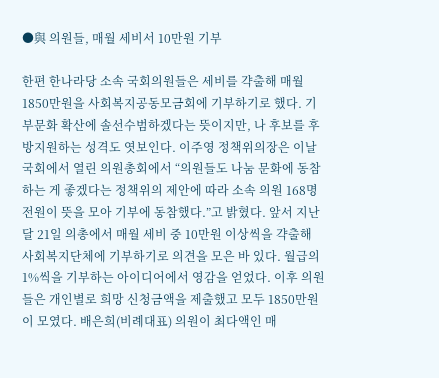●與 의원들, 매월 세비서 10만원 기부

한편 한나라당 소속 국회의원들은 세비를 갹출해 매월 1850만원을 사회복지공동모금회에 기부하기로 했다. 기부문화 확산에 솔선수범하겠다는 뜻이지만, 나 후보를 후방지원하는 성격도 엿보인다. 이주영 정책위의장은 이날 국회에서 열린 의원총회에서 “의원들도 나눔 문화에 동참하는 게 좋겠다는 정책위의 제안에 따라 소속 의원 168명 전원이 뜻을 모아 기부에 동참했다.”고 밝혔다. 앞서 지난달 21일 의총에서 매월 세비 중 10만원 이상씩을 갹출해 사회복지단체에 기부하기로 의견을 모은 바 있다. 월급의 1%씩을 기부하는 아이디어에서 영감을 얻었다. 이후 의원들은 개인별로 희망 신청금액을 제출했고 모두 1850만원이 모였다. 배은희(비례대표) 의원이 최다액인 매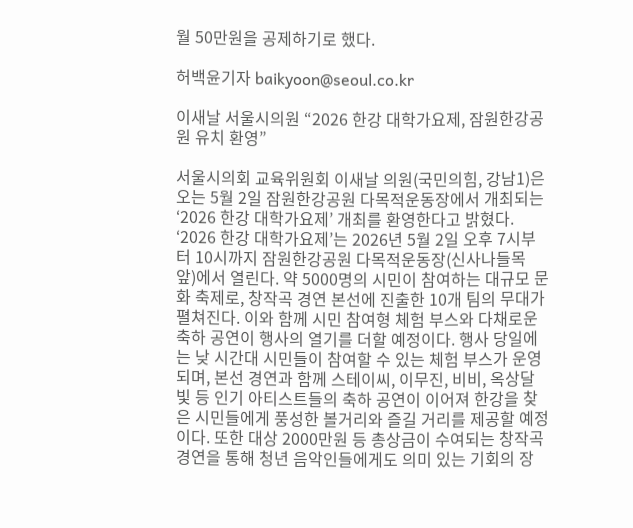월 50만원을 공제하기로 했다.

허백윤기자 baikyoon@seoul.co.kr

이새날 서울시의원 “2026 한강 대학가요제, 잠원한강공원 유치 환영”

서울시의회 교육위원회 이새날 의원(국민의힘, 강남1)은 오는 5월 2일 잠원한강공원 다목적운동장에서 개최되는 ‘2026 한강 대학가요제’ 개최를 환영한다고 밝혔다. ‘2026 한강 대학가요제’는 2026년 5월 2일 오후 7시부터 10시까지 잠원한강공원 다목적운동장(신사나들목 앞)에서 열린다. 약 5000명의 시민이 참여하는 대규모 문화 축제로, 창작곡 경연 본선에 진출한 10개 팀의 무대가 펼쳐진다. 이와 함께 시민 참여형 체험 부스와 다채로운 축하 공연이 행사의 열기를 더할 예정이다. 행사 당일에는 낮 시간대 시민들이 참여할 수 있는 체험 부스가 운영되며, 본선 경연과 함께 스테이씨, 이무진, 비비, 옥상달빛 등 인기 아티스트들의 축하 공연이 이어져 한강을 찾은 시민들에게 풍성한 볼거리와 즐길 거리를 제공할 예정이다. 또한 대상 2000만원 등 총상금이 수여되는 창작곡 경연을 통해 청년 음악인들에게도 의미 있는 기회의 장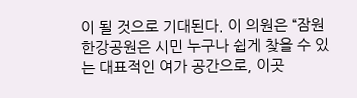이 될 것으로 기대된다. 이 의원은 “잠원한강공원은 시민 누구나 쉽게 찾을 수 있는 대표적인 여가 공간으로, 이곳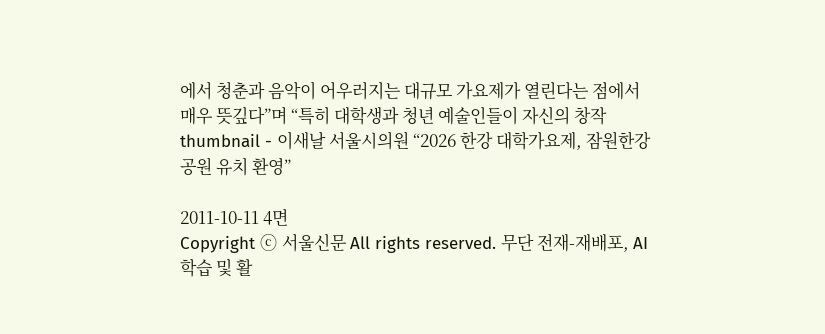에서 청춘과 음악이 어우러지는 대규모 가요제가 열린다는 점에서 매우 뜻깊다”며 “특히 대학생과 청년 예술인들이 자신의 창작
thumbnail - 이새날 서울시의원 “2026 한강 대학가요제, 잠원한강공원 유치 환영”

2011-10-11 4면
Copyright ⓒ 서울신문 All rights reserved. 무단 전재-재배포, AI 학습 및 활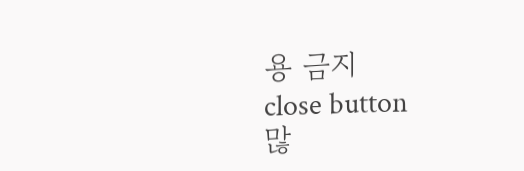용 금지
close button
많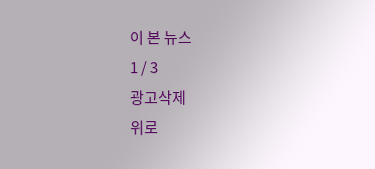이 본 뉴스
1 / 3
광고삭제
위로